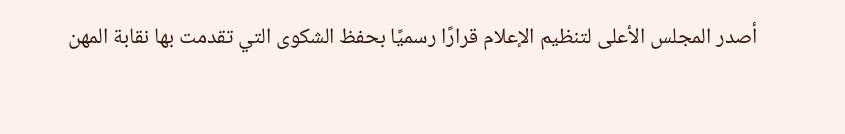أصدر المجلس الأعلى لتنظيم الإعلام قرارًا رسميًا بحفظ الشكوى التي تقدمت بها نقابة المهن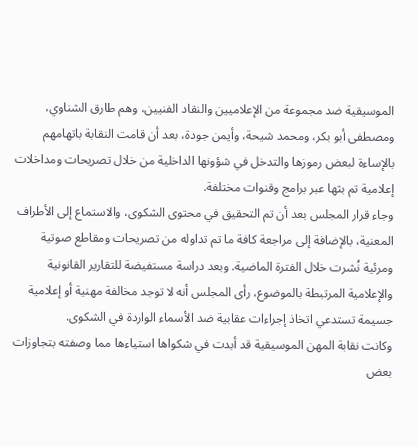الموسيقية ضد مجموعة من الإعلاميين والنقاد الفنيين، وهم طارق الشناوي، ومصطفى أبو بكر، ومحمد شيحة، وأيمن جودة، بعد أن قامت النقابة باتهامهم بالإساءة لبعض رموزها والتدخل في شؤونها الداخلية من خلال تصريحات ومداخلات إعلامية تم بثها عبر برامج وقنوات مختلفة.
وجاء قرار المجلس بعد أن تم التحقيق في محتوى الشكوى، والاستماع إلى الأطراف المعنية، بالإضافة إلى مراجعة كافة ما تم تداوله من تصريحات ومقاطع صوتية ومرئية نُشرت خلال الفترة الماضية. وبعد دراسة مستفيضة للتقارير القانونية والإعلامية المرتبطة بالموضوع، رأى المجلس أنه لا توجد مخالفة مهنية أو إعلامية جسيمة تستدعي اتخاذ إجراءات عقابية ضد الأسماء الواردة في الشكوى.
وكانت نقابة المهن الموسيقية قد أبدت في شكواها استياءها مما وصفته بتجاوزات بعض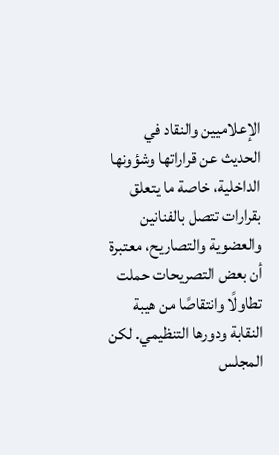الإعلاميين والنقاد في الحديث عن قراراتها وشؤونها الداخلية، خاصة ما يتعلق بقرارات تتصل بالفنانين والعضوية والتصاريح، معتبرة أن بعض التصريحات حملت تطاولًا وانتقاصًا من هيبة النقابة ودورها التنظيمي. لكن المجلس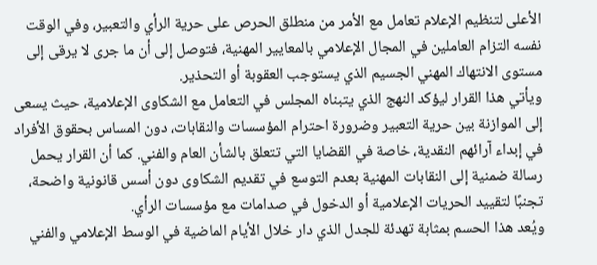الأعلى لتنظيم الإعلام تعامل مع الأمر من منطلق الحرص على حرية الرأي والتعبير، وفي الوقت نفسه التزام العاملين في المجال الإعلامي بالمعايير المهنية، فتوصل إلى أن ما جرى لا يرقى إلى مستوى الانتهاك المهني الجسيم الذي يستوجب العقوبة أو التحذير.
ويأتي هذا القرار ليؤكد النهج الذي يتبناه المجلس في التعامل مع الشكاوى الإعلامية، حيث يسعى إلى الموازنة بين حرية التعبير وضرورة احترام المؤسسات والنقابات، دون المساس بحقوق الأفراد في إبداء آرائهم النقدية، خاصة في القضايا التي تتعلق بالشأن العام والفني. كما أن القرار يحمل رسالة ضمنية إلى النقابات المهنية بعدم التوسع في تقديم الشكاوى دون أسس قانونية واضحة، تجنبًا لتقييد الحريات الإعلامية أو الدخول في صدامات مع مؤسسات الرأي.
ويُعد هذا الحسم بمثابة تهدئة للجدل الذي دار خلال الأيام الماضية في الوسط الإعلامي والفني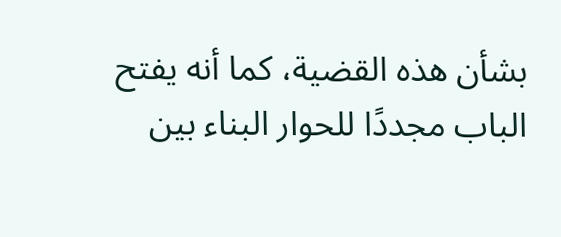بشأن هذه القضية، كما أنه يفتح الباب مجددًا للحوار البناء بين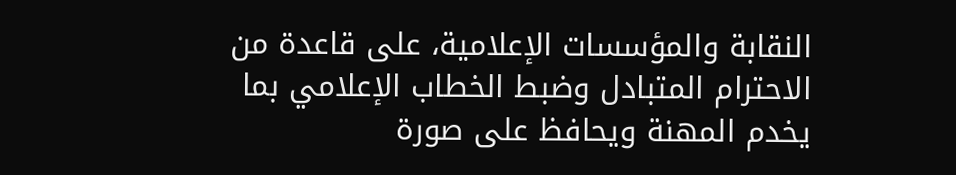النقابة والمؤسسات الإعلامية، على قاعدة من الاحترام المتبادل وضبط الخطاب الإعلامي بما يخدم المهنة ويحافظ على صورة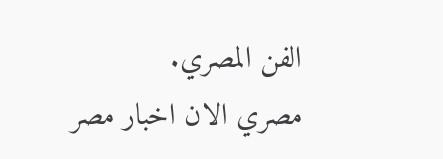الفن المصري.
مصري الان اخبار مصر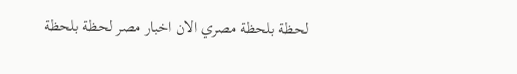لحظة بلحظة مصري الان اخبار مصر لحظة بلحظة